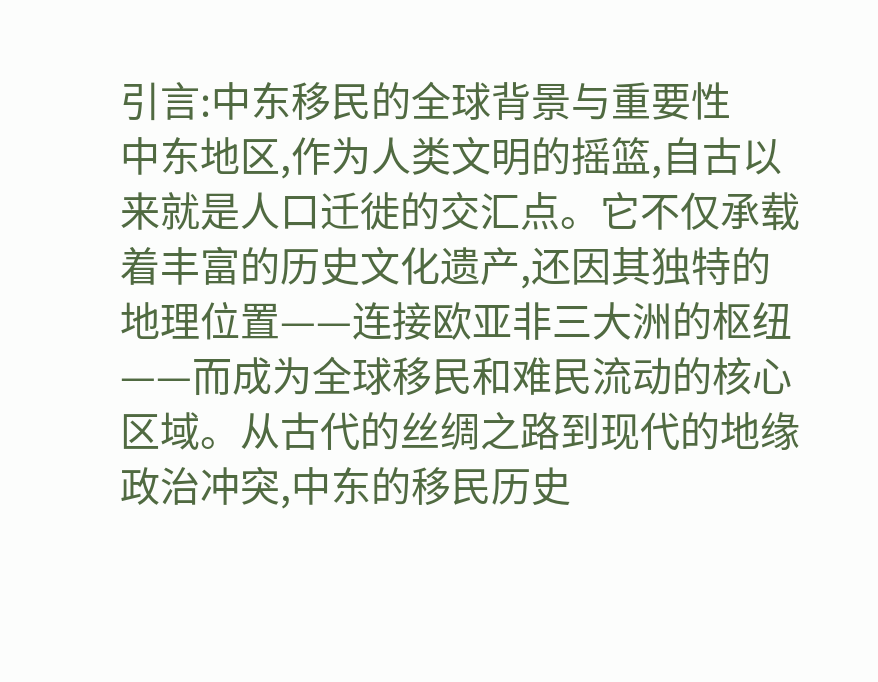引言:中东移民的全球背景与重要性
中东地区,作为人类文明的摇篮,自古以来就是人口迁徙的交汇点。它不仅承载着丰富的历史文化遗产,还因其独特的地理位置——连接欧亚非三大洲的枢纽——而成为全球移民和难民流动的核心区域。从古代的丝绸之路到现代的地缘政治冲突,中东的移民历史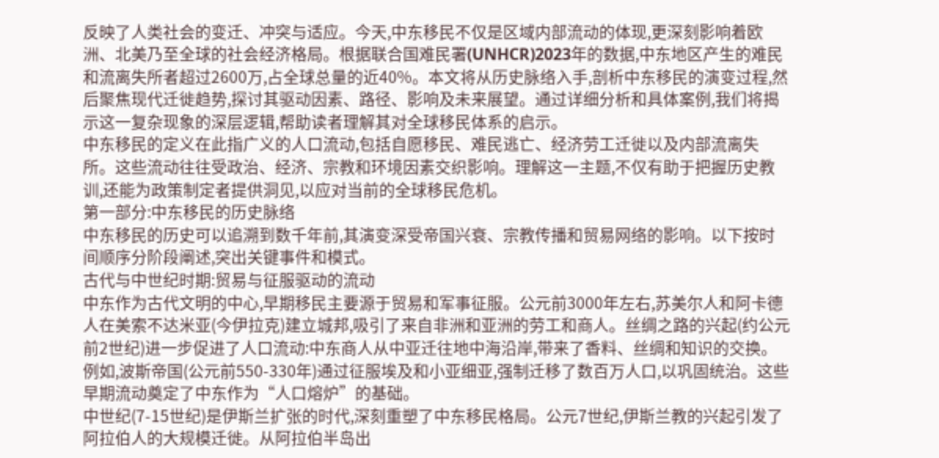反映了人类社会的变迁、冲突与适应。今天,中东移民不仅是区域内部流动的体现,更深刻影响着欧洲、北美乃至全球的社会经济格局。根据联合国难民署(UNHCR)2023年的数据,中东地区产生的难民和流离失所者超过2600万,占全球总量的近40%。本文将从历史脉络入手,剖析中东移民的演变过程,然后聚焦现代迁徙趋势,探讨其驱动因素、路径、影响及未来展望。通过详细分析和具体案例,我们将揭示这一复杂现象的深层逻辑,帮助读者理解其对全球移民体系的启示。
中东移民的定义在此指广义的人口流动,包括自愿移民、难民逃亡、经济劳工迁徙以及内部流离失所。这些流动往往受政治、经济、宗教和环境因素交织影响。理解这一主题,不仅有助于把握历史教训,还能为政策制定者提供洞见,以应对当前的全球移民危机。
第一部分:中东移民的历史脉络
中东移民的历史可以追溯到数千年前,其演变深受帝国兴衰、宗教传播和贸易网络的影响。以下按时间顺序分阶段阐述,突出关键事件和模式。
古代与中世纪时期:贸易与征服驱动的流动
中东作为古代文明的中心,早期移民主要源于贸易和军事征服。公元前3000年左右,苏美尔人和阿卡德人在美索不达米亚(今伊拉克)建立城邦,吸引了来自非洲和亚洲的劳工和商人。丝绸之路的兴起(约公元前2世纪)进一步促进了人口流动:中东商人从中亚迁往地中海沿岸,带来了香料、丝绸和知识的交换。例如,波斯帝国(公元前550-330年)通过征服埃及和小亚细亚,强制迁移了数百万人口,以巩固统治。这些早期流动奠定了中东作为“人口熔炉”的基础。
中世纪(7-15世纪)是伊斯兰扩张的时代,深刻重塑了中东移民格局。公元7世纪,伊斯兰教的兴起引发了阿拉伯人的大规模迁徙。从阿拉伯半岛出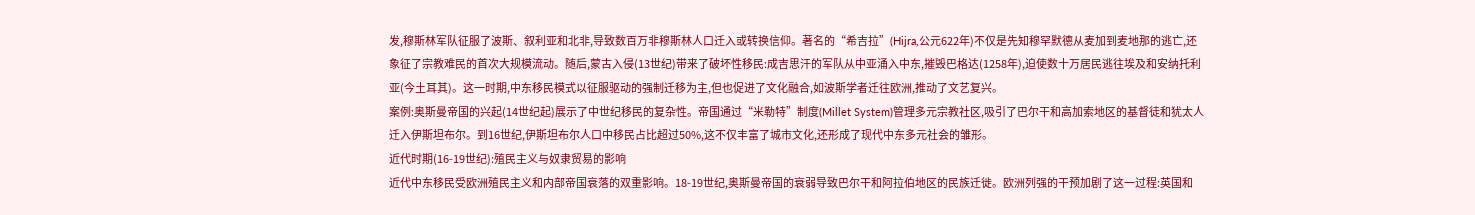发,穆斯林军队征服了波斯、叙利亚和北非,导致数百万非穆斯林人口迁入或转换信仰。著名的“希吉拉”(Hijra,公元622年)不仅是先知穆罕默德从麦加到麦地那的逃亡,还象征了宗教难民的首次大规模流动。随后,蒙古入侵(13世纪)带来了破坏性移民:成吉思汗的军队从中亚涌入中东,摧毁巴格达(1258年),迫使数十万居民逃往埃及和安纳托利亚(今土耳其)。这一时期,中东移民模式以征服驱动的强制迁移为主,但也促进了文化融合,如波斯学者迁往欧洲,推动了文艺复兴。
案例:奥斯曼帝国的兴起(14世纪起)展示了中世纪移民的复杂性。帝国通过“米勒特”制度(Millet System)管理多元宗教社区,吸引了巴尔干和高加索地区的基督徒和犹太人迁入伊斯坦布尔。到16世纪,伊斯坦布尔人口中移民占比超过50%,这不仅丰富了城市文化,还形成了现代中东多元社会的雏形。
近代时期(16-19世纪):殖民主义与奴隶贸易的影响
近代中东移民受欧洲殖民主义和内部帝国衰落的双重影响。18-19世纪,奥斯曼帝国的衰弱导致巴尔干和阿拉伯地区的民族迁徙。欧洲列强的干预加剧了这一过程:英国和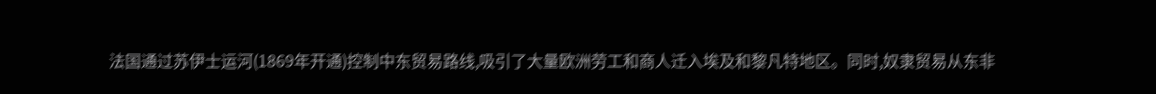法国通过苏伊士运河(1869年开通)控制中东贸易路线,吸引了大量欧洲劳工和商人迁入埃及和黎凡特地区。同时,奴隶贸易从东非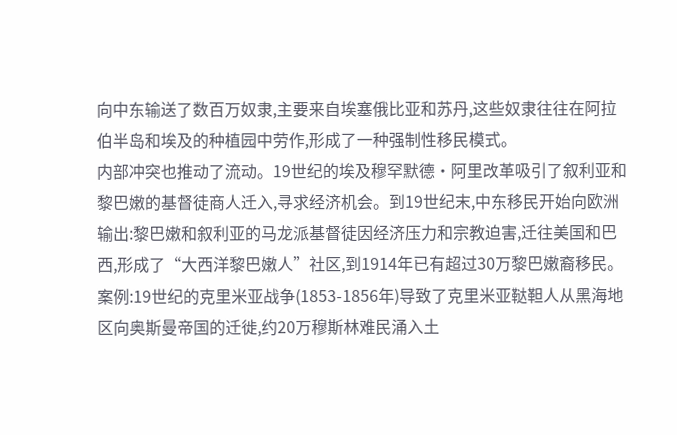向中东输送了数百万奴隶,主要来自埃塞俄比亚和苏丹,这些奴隶往往在阿拉伯半岛和埃及的种植园中劳作,形成了一种强制性移民模式。
内部冲突也推动了流动。19世纪的埃及穆罕默德·阿里改革吸引了叙利亚和黎巴嫩的基督徒商人迁入,寻求经济机会。到19世纪末,中东移民开始向欧洲输出:黎巴嫩和叙利亚的马龙派基督徒因经济压力和宗教迫害,迁往美国和巴西,形成了“大西洋黎巴嫩人”社区,到1914年已有超过30万黎巴嫩裔移民。
案例:19世纪的克里米亚战争(1853-1856年)导致了克里米亚鞑靼人从黑海地区向奥斯曼帝国的迁徙,约20万穆斯林难民涌入土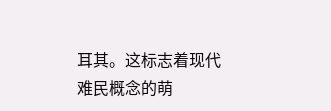耳其。这标志着现代难民概念的萌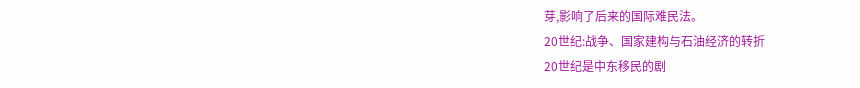芽,影响了后来的国际难民法。
20世纪:战争、国家建构与石油经济的转折
20世纪是中东移民的剧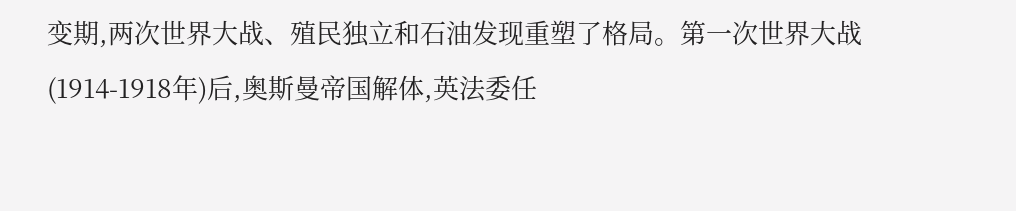变期,两次世界大战、殖民独立和石油发现重塑了格局。第一次世界大战(1914-1918年)后,奥斯曼帝国解体,英法委任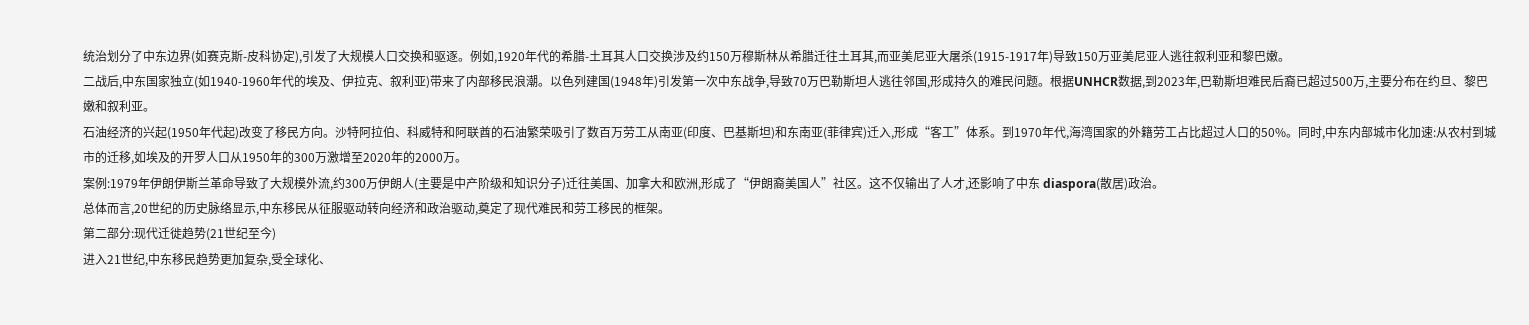统治划分了中东边界(如赛克斯-皮科协定),引发了大规模人口交换和驱逐。例如,1920年代的希腊-土耳其人口交换涉及约150万穆斯林从希腊迁往土耳其,而亚美尼亚大屠杀(1915-1917年)导致150万亚美尼亚人逃往叙利亚和黎巴嫩。
二战后,中东国家独立(如1940-1960年代的埃及、伊拉克、叙利亚)带来了内部移民浪潮。以色列建国(1948年)引发第一次中东战争,导致70万巴勒斯坦人逃往邻国,形成持久的难民问题。根据UNHCR数据,到2023年,巴勒斯坦难民后裔已超过500万,主要分布在约旦、黎巴嫩和叙利亚。
石油经济的兴起(1950年代起)改变了移民方向。沙特阿拉伯、科威特和阿联酋的石油繁荣吸引了数百万劳工从南亚(印度、巴基斯坦)和东南亚(菲律宾)迁入,形成“客工”体系。到1970年代,海湾国家的外籍劳工占比超过人口的50%。同时,中东内部城市化加速:从农村到城市的迁移,如埃及的开罗人口从1950年的300万激增至2020年的2000万。
案例:1979年伊朗伊斯兰革命导致了大规模外流,约300万伊朗人(主要是中产阶级和知识分子)迁往美国、加拿大和欧洲,形成了“伊朗裔美国人”社区。这不仅输出了人才,还影响了中东 diaspora(散居)政治。
总体而言,20世纪的历史脉络显示,中东移民从征服驱动转向经济和政治驱动,奠定了现代难民和劳工移民的框架。
第二部分:现代迁徙趋势(21世纪至今)
进入21世纪,中东移民趋势更加复杂,受全球化、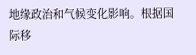地缘政治和气候变化影响。根据国际移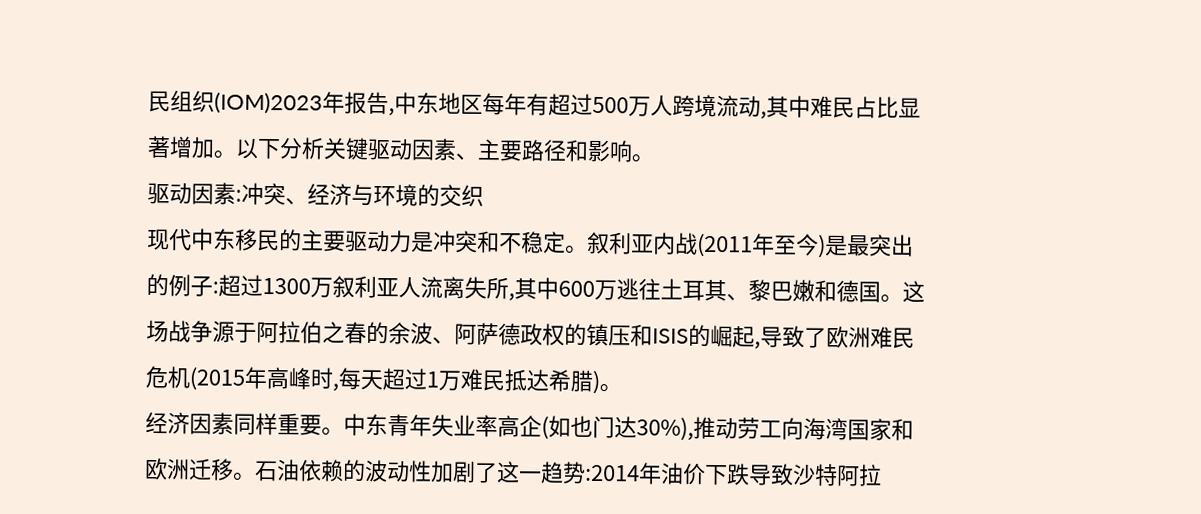民组织(IOM)2023年报告,中东地区每年有超过500万人跨境流动,其中难民占比显著增加。以下分析关键驱动因素、主要路径和影响。
驱动因素:冲突、经济与环境的交织
现代中东移民的主要驱动力是冲突和不稳定。叙利亚内战(2011年至今)是最突出的例子:超过1300万叙利亚人流离失所,其中600万逃往土耳其、黎巴嫩和德国。这场战争源于阿拉伯之春的余波、阿萨德政权的镇压和ISIS的崛起,导致了欧洲难民危机(2015年高峰时,每天超过1万难民抵达希腊)。
经济因素同样重要。中东青年失业率高企(如也门达30%),推动劳工向海湾国家和欧洲迁移。石油依赖的波动性加剧了这一趋势:2014年油价下跌导致沙特阿拉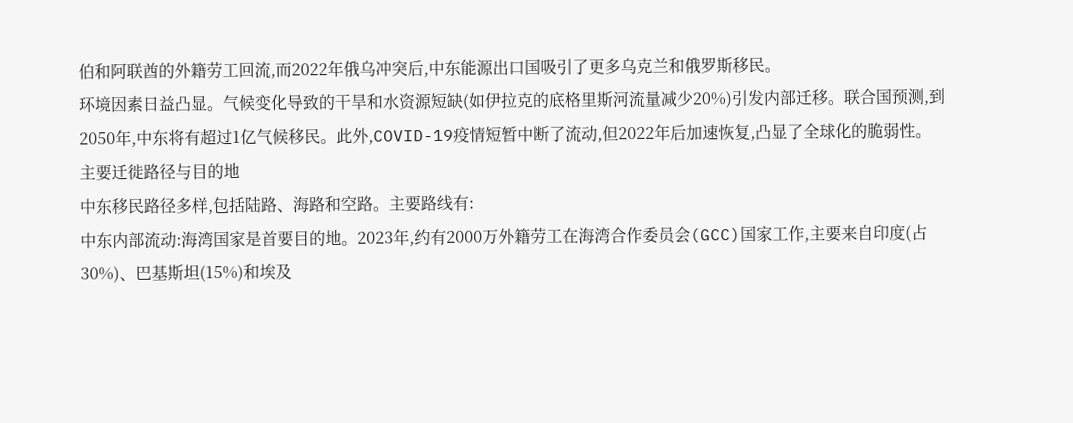伯和阿联酋的外籍劳工回流,而2022年俄乌冲突后,中东能源出口国吸引了更多乌克兰和俄罗斯移民。
环境因素日益凸显。气候变化导致的干旱和水资源短缺(如伊拉克的底格里斯河流量减少20%)引发内部迁移。联合国预测,到2050年,中东将有超过1亿气候移民。此外,COVID-19疫情短暂中断了流动,但2022年后加速恢复,凸显了全球化的脆弱性。
主要迁徙路径与目的地
中东移民路径多样,包括陆路、海路和空路。主要路线有:
中东内部流动:海湾国家是首要目的地。2023年,约有2000万外籍劳工在海湾合作委员会(GCC)国家工作,主要来自印度(占30%)、巴基斯坦(15%)和埃及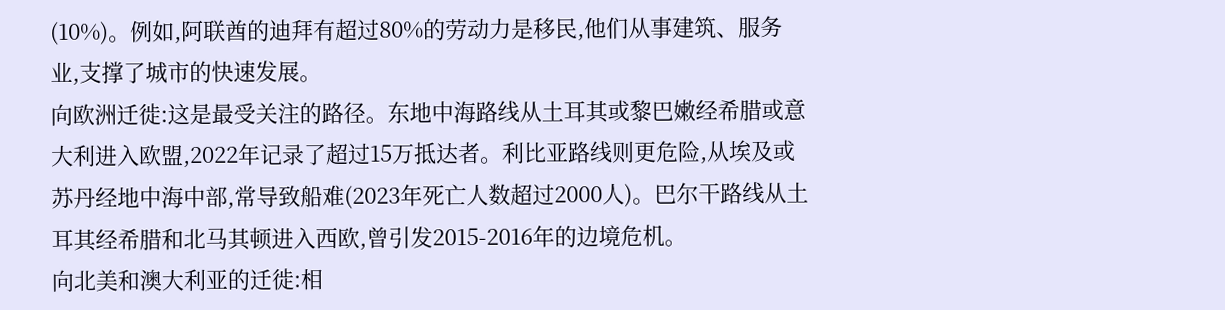(10%)。例如,阿联酋的迪拜有超过80%的劳动力是移民,他们从事建筑、服务业,支撑了城市的快速发展。
向欧洲迁徙:这是最受关注的路径。东地中海路线从土耳其或黎巴嫩经希腊或意大利进入欧盟,2022年记录了超过15万抵达者。利比亚路线则更危险,从埃及或苏丹经地中海中部,常导致船难(2023年死亡人数超过2000人)。巴尔干路线从土耳其经希腊和北马其顿进入西欧,曾引发2015-2016年的边境危机。
向北美和澳大利亚的迁徙:相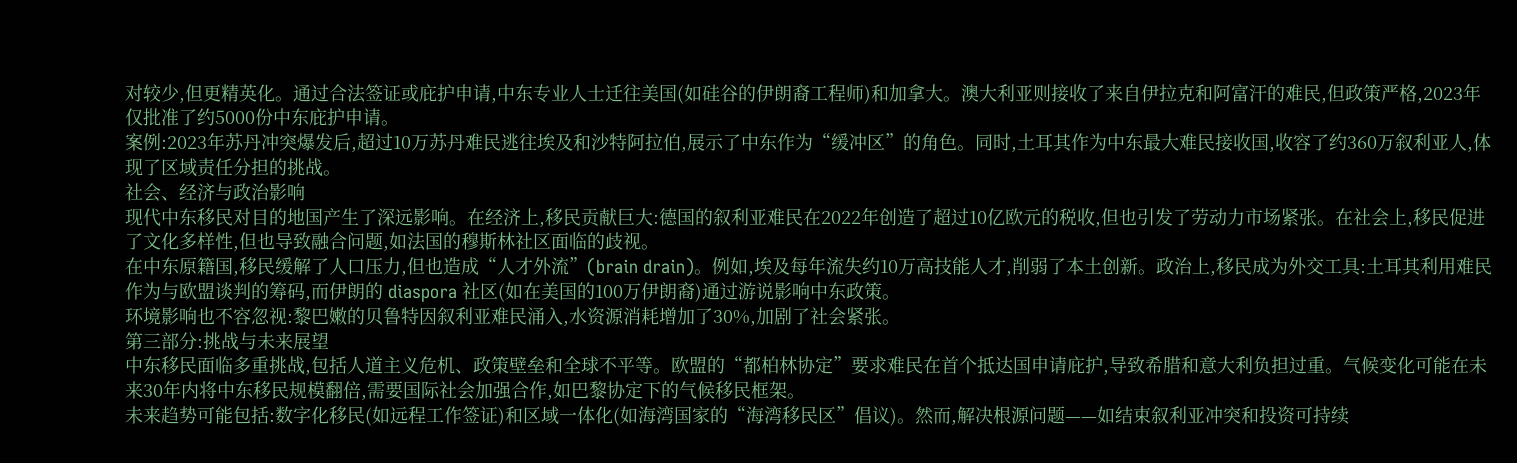对较少,但更精英化。通过合法签证或庇护申请,中东专业人士迁往美国(如硅谷的伊朗裔工程师)和加拿大。澳大利亚则接收了来自伊拉克和阿富汗的难民,但政策严格,2023年仅批准了约5000份中东庇护申请。
案例:2023年苏丹冲突爆发后,超过10万苏丹难民逃往埃及和沙特阿拉伯,展示了中东作为“缓冲区”的角色。同时,土耳其作为中东最大难民接收国,收容了约360万叙利亚人,体现了区域责任分担的挑战。
社会、经济与政治影响
现代中东移民对目的地国产生了深远影响。在经济上,移民贡献巨大:德国的叙利亚难民在2022年创造了超过10亿欧元的税收,但也引发了劳动力市场紧张。在社会上,移民促进了文化多样性,但也导致融合问题,如法国的穆斯林社区面临的歧视。
在中东原籍国,移民缓解了人口压力,但也造成“人才外流”(brain drain)。例如,埃及每年流失约10万高技能人才,削弱了本土创新。政治上,移民成为外交工具:土耳其利用难民作为与欧盟谈判的筹码,而伊朗的 diaspora 社区(如在美国的100万伊朗裔)通过游说影响中东政策。
环境影响也不容忽视:黎巴嫩的贝鲁特因叙利亚难民涌入,水资源消耗增加了30%,加剧了社会紧张。
第三部分:挑战与未来展望
中东移民面临多重挑战,包括人道主义危机、政策壁垒和全球不平等。欧盟的“都柏林协定”要求难民在首个抵达国申请庇护,导致希腊和意大利负担过重。气候变化可能在未来30年内将中东移民规模翻倍,需要国际社会加强合作,如巴黎协定下的气候移民框架。
未来趋势可能包括:数字化移民(如远程工作签证)和区域一体化(如海湾国家的“海湾移民区”倡议)。然而,解决根源问题——如结束叙利亚冲突和投资可持续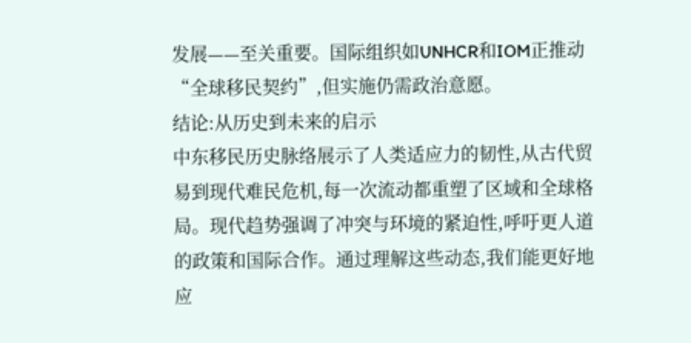发展——至关重要。国际组织如UNHCR和IOM正推动“全球移民契约”,但实施仍需政治意愿。
结论:从历史到未来的启示
中东移民历史脉络展示了人类适应力的韧性,从古代贸易到现代难民危机,每一次流动都重塑了区域和全球格局。现代趋势强调了冲突与环境的紧迫性,呼吁更人道的政策和国际合作。通过理解这些动态,我们能更好地应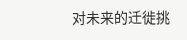对未来的迁徙挑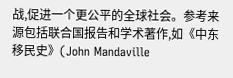战,促进一个更公平的全球社会。参考来源包括联合国报告和学术著作,如《中东移民史》(John Mandaville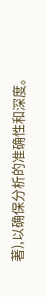著),以确保分析的准确性和深度。